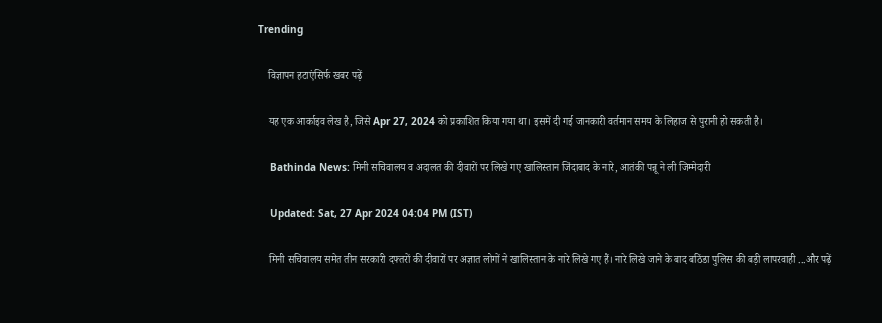Trending

    विज्ञापन हटाएंसिर्फ खबर पढ़ें

    यह एक आर्काइव लेख है, जिसे Apr 27, 2024 को प्रकाशित किया गया था। इसमें दी गई जानकारी वर्तमान समय के लिहाज से पुरानी हो सकती है।

    Bathinda News: मिनी सचिवालय व अदालत की दीवारों पर लिखे गए खालिस्तान जिंदाबाद के नारे, आतंकी पन्नू ने ली जिम्मेदारी

    Updated: Sat, 27 Apr 2024 04:04 PM (IST)

    मिनी सचिवालय समेत तीन सरकारी दफ्तरों की दीवारों पर अज्ञात लोगों ने खालिस्तान के नारे लिखे गए हैं। नारे लिखे जाने के बाद बठिंडा पुलिस की बड़ी लापरवाही ...और पढ़ें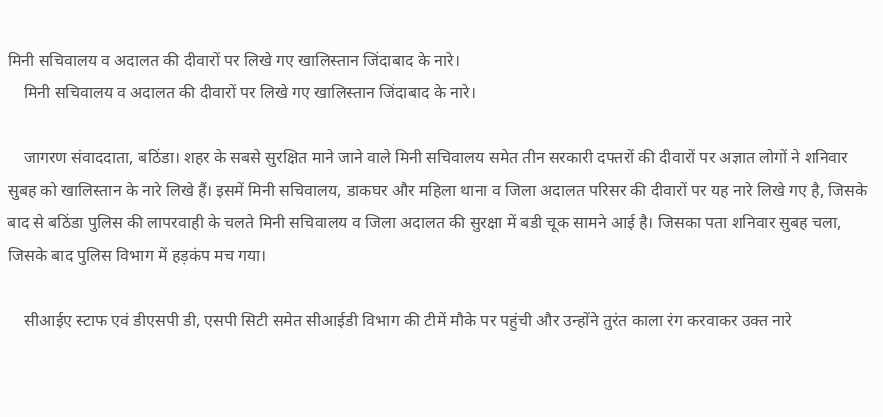मिनी सचिवालय व अदालत की दीवारों पर लिखे गए खालिस्तान जिंदाबाद के नारे।
    मिनी सचिवालय व अदालत की दीवारों पर लिखे गए खालिस्तान जिंदाबाद के नारे।

    जागरण संवाददाता, बठिंडा। शहर के सबसे सुरक्षित माने जाने वाले मिनी सचिवालय समेत तीन सरकारी दफ्तरों की दीवारों पर अज्ञात लोगों ने शनिवार सुबह को खालिस्तान के नारे लिखे हैं। इसमें मिनी सचिवालय, डाकघर और महिला थाना व जिला अदालत परिसर की दीवारों पर यह नारे लिखे गए है, जिसके बाद से बठिंडा पुलिस की लापरवाही के चलते मिनी सचिवालय व जिला अदालत की सुरक्षा में बडी चूक सामने आई है। जिसका पता शनिवार सुबह चला, जिसके बाद पुलिस विभाग में हड़कंप मच गया।

    सीआईए स्टाफ एवं डीएसपी डी, एसपी सिटी समेत सीआईडी विभाग की टीमें मौके पर पहुंची और उन्होंने तुरंत काला रंग करवाकर उक्त नारे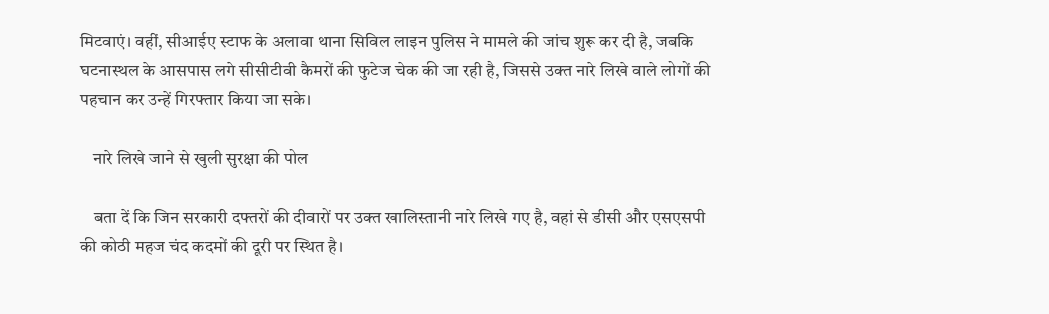मिटवाएं। वहीं, सीआईए स्टाफ के अलावा थाना सिविल लाइन पुलिस ने मामले की जांच शुरू कर दी है, जबकि घटनास्थल के आसपास लगे सीसीटीवी कैमरों की फुटेज चेक की जा रही है, जिससे उक्त नारे लिखे वाले लोगों की पहचान कर उन्हें गिरफ्तार किया जा सके।

    नारे लिखे जाने से खुली सुरक्षा की पोल

    बता दें कि जिन सरकारी दफ्तरों की दीवारों पर उक्त खालिस्तानी नारे लिखे गए है, वहां से डीसी और एसएसपी की कोठी महज चंद कदमों की दूरी पर स्थित है।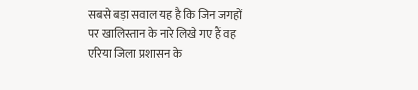सबसे बड़ा सवाल यह है कि जिन जगहों पर खालिस्तान के नारे लिखे गए हैं वह एरिया जिला प्रशासन के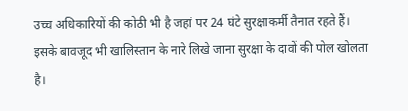उच्च अधिकारियों की कोठी भी है जहां पर 24 घंटे सुरक्षाकर्मी तैनात रहते हैं। इसके बावजूद भी खालिस्तान के नारे लिखे जाना सुरक्षा के दावों की पोल खोलता है।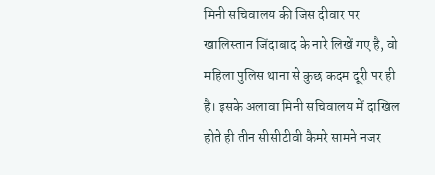मिनी सचिवालय की जिस दीवार पर खालिस्तान जिंदाबाद के नारे लिखें गए है, वो महिला पुलिस थाना से कुछ कदम दूरी पर ही है। इसके अलावा मिनी सचिवालय में दाखिल होते ही तीन सीसीटीवी कैमरे सामने नजर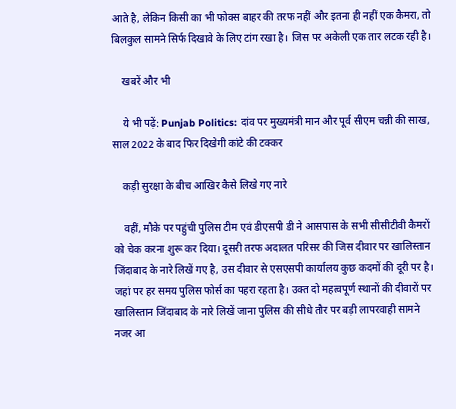आते है, लेकिन किसी का भी फोक्स बाहर की तरफ नहीं और इतना ही नहीं एक कैमरा, तो बिलकुल सामने सिर्फ दिखावे के लिए टांग रखा है। जिस पर अकेली एक तार लटक रही है।

    खबरें और भी

    ये भी पढ़ें: Punjab Politics: दांव पर मुख्यमंत्री मान और पूर्व सीएम चन्नी की साख, साल 2022 के बाद फिर दिखेगी कांटे की टक्कर

    कड़ी सुरक्षा के बीच आखिर कैसे लिखे गए नारे

    वहीं, मौके पर पहुंची पुलिस टीम एवं डीएसपी डी ने आसपास के सभी सीसीटीवी कैमरों को चेक करना शुरू कर दिया। दूसरी तरफ अदालत परिसर की जिस दीवार पर खालिस्तान जिंदाबाद के नारे लिखें गए है, उस दीवार से एसएसपी कार्यालय कुछ कदमों की दूरी पर है। जहां पर हर समय पुलिस फोर्स का पहरा रहता है। उक्त दो महत्वपूर्ण स्थानों की दीवारों पर खालिस्तान जिंदाबाद के नारे लिखें जाना पुलिस की सीधे तौर पर बड़ी लापरवाही सामने नजर आ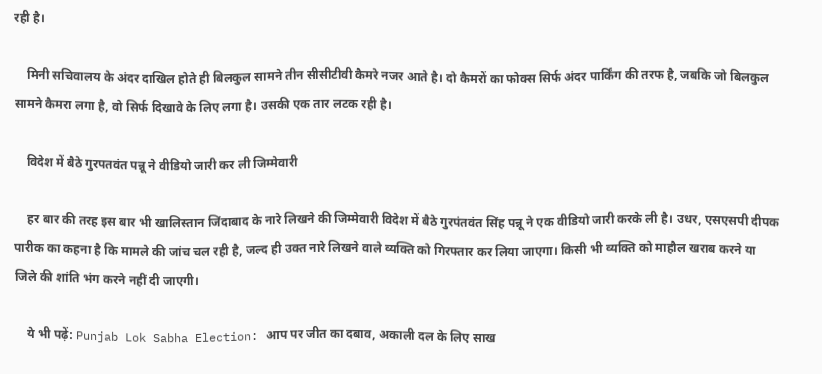रही है।

    मिनी सचिवालय के अंदर दाखिल होते ही बिलकुल सामने तीन सीसीटीवी कैमरे नजर आते है। दो कैमरों का फोक्स सिर्फ अंदर पार्किंग की तरफ है, जबकि जो बिलकुल सामने कैमरा लगा है, वो सिर्फ दिखावे के लिए लगा है। उसकी एक तार लटक रही है।

    विदेश में बैठे गुरपतवंत पन्नू ने वीडियो जारी कर ली जिम्मेवारी

    हर बार की तरह इस बार भी खालिस्तान जिंदाबाद के नारे लिखने की जिम्मेवारी विदेश में बैठे गुरपंतवंत सिंह पन्नू ने एक वीडियो जारी करके ली है। उधर, एसएसपी दीपक पारीक का कहना है कि मामले की जांच चल रही है, जल्द ही उक्त नारे लिखने वाले व्यक्ति को गिरफ्तार कर लिया जाएगा। किसी भी व्यक्ति को माहौल खराब करने या जिले की शांति भंग करने नहीं दी जाएगी।

    ये भी पढ़ें: Punjab Lok Sabha Election: आप पर जीत का दबाव, अकाली दल के लिए साख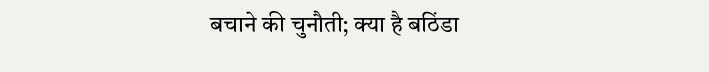बचाने की चुनौती; क्या है बठिंडा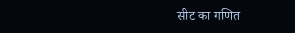सीट का गणित